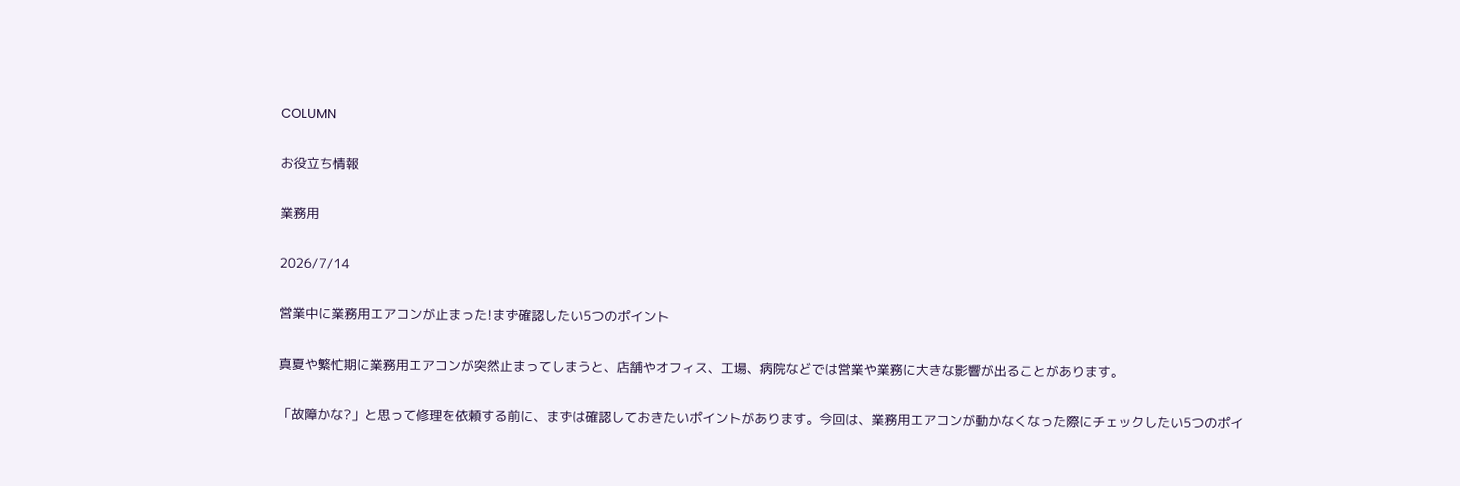COLUMN

お役立ち情報

業務用

2026/7/14

営業中に業務用エアコンが止まった!まず確認したい5つのポイント

真夏や繁忙期に業務用エアコンが突然止まってしまうと、店舗やオフィス、工場、病院などでは営業や業務に大きな影響が出ることがあります。

「故障かな?」と思って修理を依頼する前に、まずは確認しておきたいポイントがあります。今回は、業務用エアコンが動かなくなった際にチェックしたい5つのポイ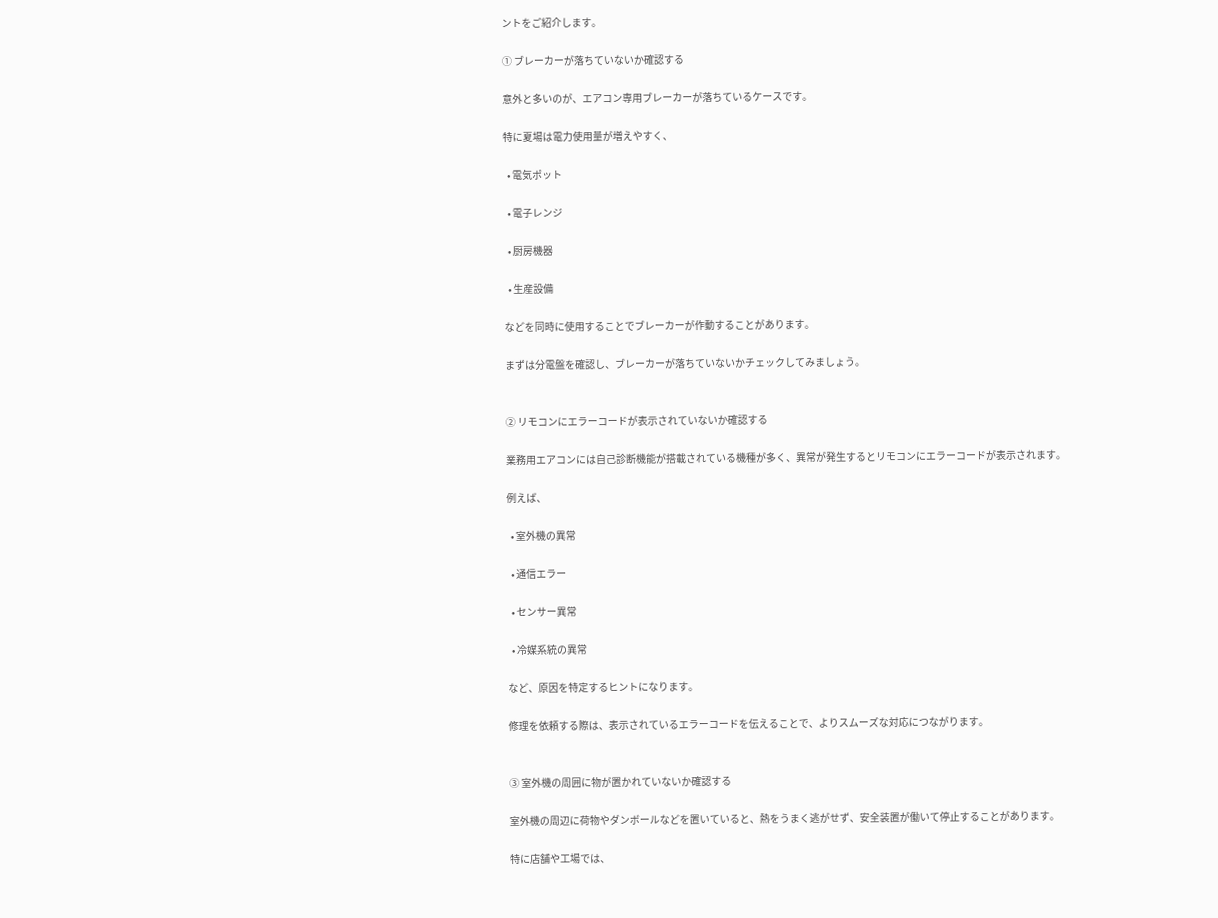ントをご紹介します。

① ブレーカーが落ちていないか確認する

意外と多いのが、エアコン専用ブレーカーが落ちているケースです。

特に夏場は電力使用量が増えやすく、

  • 電気ポット

  • 電子レンジ

  • 厨房機器

  • 生産設備

などを同時に使用することでブレーカーが作動することがあります。

まずは分電盤を確認し、ブレーカーが落ちていないかチェックしてみましょう。


② リモコンにエラーコードが表示されていないか確認する

業務用エアコンには自己診断機能が搭載されている機種が多く、異常が発生するとリモコンにエラーコードが表示されます。

例えば、

  • 室外機の異常

  • 通信エラー

  • センサー異常

  • 冷媒系統の異常

など、原因を特定するヒントになります。

修理を依頼する際は、表示されているエラーコードを伝えることで、よりスムーズな対応につながります。


③ 室外機の周囲に物が置かれていないか確認する

室外機の周辺に荷物やダンボールなどを置いていると、熱をうまく逃がせず、安全装置が働いて停止することがあります。

特に店舗や工場では、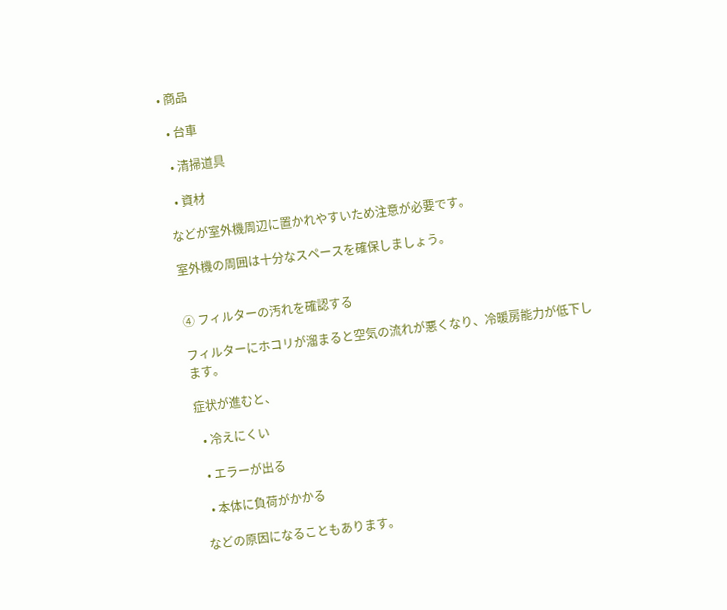• 商品

  • 台車

  • 清掃道具

  • 資材

などが室外機周辺に置かれやすいため注意が必要です。

室外機の周囲は十分なスペースを確保しましょう。


④ フィルターの汚れを確認する

フィルターにホコリが溜まると空気の流れが悪くなり、冷暖房能力が低下します。

症状が進むと、

  • 冷えにくい

  • エラーが出る

  • 本体に負荷がかかる

などの原因になることもあります。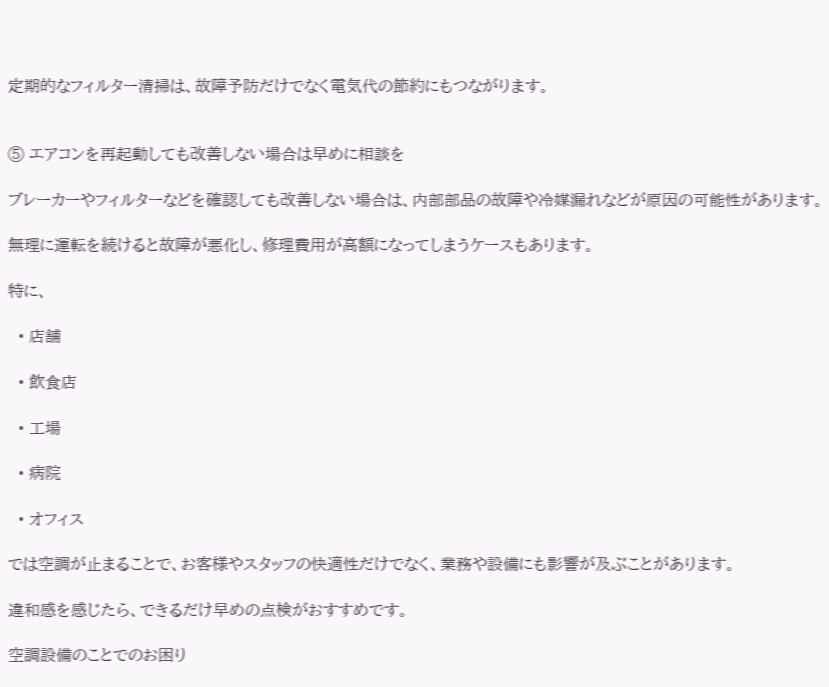定期的なフィルター清掃は、故障予防だけでなく電気代の節約にもつながります。


⑤ エアコンを再起動しても改善しない場合は早めに相談を

ブレーカーやフィルターなどを確認しても改善しない場合は、内部部品の故障や冷媒漏れなどが原因の可能性があります。

無理に運転を続けると故障が悪化し、修理費用が高額になってしまうケースもあります。

特に、

  • 店舗

  • 飲食店

  • 工場

  • 病院

  • オフィス

では空調が止まることで、お客様やスタッフの快適性だけでなく、業務や設備にも影響が及ぶことがあります。

違和感を感じたら、できるだけ早めの点検がおすすめです。

空調設備のことでのお困り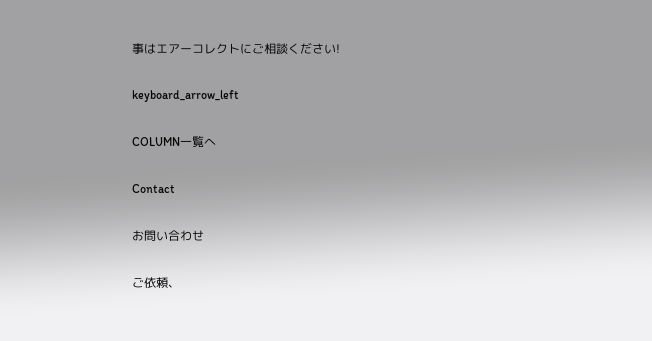事はエアーコレクトにご相談ください!

keyboard_arrow_left

COLUMN一覧へ

Contact

お問い合わせ

ご依頼、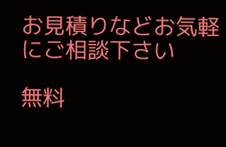お見積りなどお気軽にご相談下さい

無料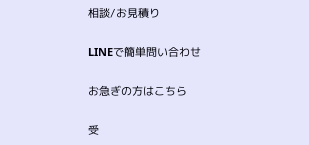相談/お見積り

LINEで簡単問い合わせ

お急ぎの方はこちら

受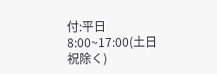付:平日8:00~17:00(土日祝除く)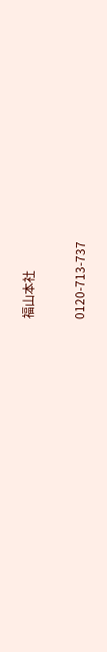福山本社

0120-713-737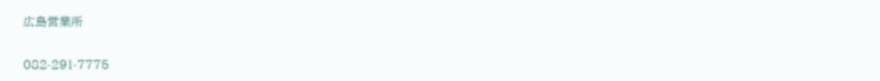広島営業所

082-291-7775